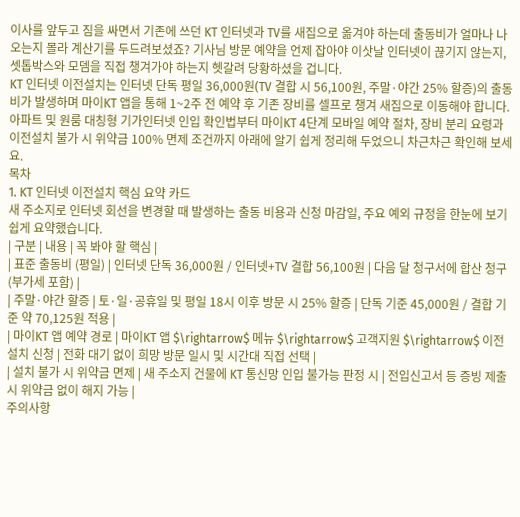이사를 앞두고 짐을 싸면서 기존에 쓰던 KT 인터넷과 TV를 새집으로 옮겨야 하는데 출동비가 얼마나 나오는지 몰라 계산기를 두드려보셨죠? 기사님 방문 예약을 언제 잡아야 이삿날 인터넷이 끊기지 않는지, 셋톱박스와 모뎀을 직접 챙겨가야 하는지 헷갈려 당황하셨을 겁니다.
KT 인터넷 이전설치는 인터넷 단독 평일 36,000원(TV 결합 시 56,100원, 주말·야간 25% 할증)의 출동비가 발생하며 마이KT 앱을 통해 1~2주 전 예약 후 기존 장비를 셀프로 챙겨 새집으로 이동해야 합니다.
아파트 및 원룸 대칭형 기가인터넷 인입 확인법부터 마이KT 4단계 모바일 예약 절차, 장비 분리 요령과 이전설치 불가 시 위약금 100% 면제 조건까지 아래에 알기 쉽게 정리해 두었으니 차근차근 확인해 보세요.
목차
1. KT 인터넷 이전설치 핵심 요약 카드
새 주소지로 인터넷 회선을 변경할 때 발생하는 출동 비용과 신청 마감일, 주요 예외 규정을 한눈에 보기 쉽게 요약했습니다.
| 구분 | 내용 | 꼭 봐야 할 핵심 |
| 표준 출동비 (평일) | 인터넷 단독 36,000원 / 인터넷+TV 결합 56,100원 | 다음 달 청구서에 합산 청구 (부가세 포함) |
| 주말·야간 할증 | 토·일·공휴일 및 평일 18시 이후 방문 시 25% 할증 | 단독 기준 45,000원 / 결합 기준 약 70,125원 적용 |
| 마이KT 앱 예약 경로 | 마이KT 앱 $\rightarrow$ 메뉴 $\rightarrow$ 고객지원 $\rightarrow$ 이전설치 신청 | 전화 대기 없이 희망 방문 일시 및 시간대 직접 선택 |
| 설치 불가 시 위약금 면제 | 새 주소지 건물에 KT 통신망 인입 불가능 판정 시 | 전입신고서 등 증빙 제출 시 위약금 없이 해지 가능 |
주의사항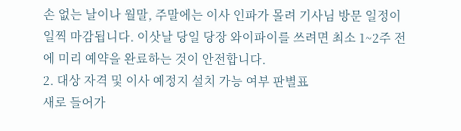손 없는 날이나 월말, 주말에는 이사 인파가 몰려 기사님 방문 일정이 일찍 마감됩니다. 이삿날 당일 당장 와이파이를 쓰려면 최소 1~2주 전에 미리 예약을 완료하는 것이 안전합니다.
2. 대상 자격 및 이사 예정지 설치 가능 여부 판별표
새로 들어가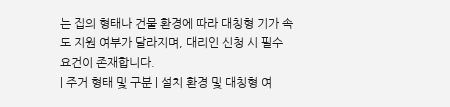는 집의 형태나 건물 환경에 따라 대칭형 기가 속도 지원 여부가 달라지며, 대리인 신청 시 필수 요건이 존재합니다.
| 주거 형태 및 구분 | 설치 환경 및 대칭형 여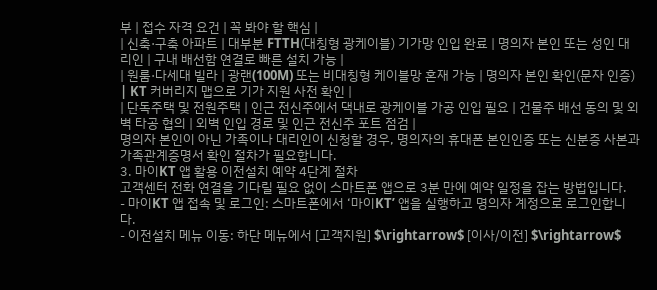부 | 접수 자격 요건 | 꼭 봐야 할 핵심 |
| 신축·구축 아파트 | 대부분 FTTH(대칭형 광케이블) 기가망 인입 완료 | 명의자 본인 또는 성인 대리인 | 구내 배선함 연결로 빠른 설치 가능 |
| 원룸·다세대 빌라 | 광랜(100M) 또는 비대칭형 케이블망 혼재 가능 | 명의자 본인 확인(문자 인증) | KT 커버리지 맵으로 기가 지원 사전 확인 |
| 단독주택 및 전원주택 | 인근 전신주에서 댁내로 광케이블 가공 인입 필요 | 건물주 배선 동의 및 외벽 타공 협의 | 외벽 인입 경로 및 인근 전신주 포트 점검 |
명의자 본인이 아닌 가족이나 대리인이 신청할 경우, 명의자의 휴대폰 본인인증 또는 신분증 사본과 가족관계증명서 확인 절차가 필요합니다.
3. 마이KT 앱 활용 이전설치 예약 4단계 절차
고객센터 전화 연결을 기다릴 필요 없이 스마트폰 앱으로 3분 만에 예약 일정을 잡는 방법입니다.
- 마이KT 앱 접속 및 로그인: 스마트폰에서 ‘마이KT’ 앱을 실행하고 명의자 계정으로 로그인합니다.
- 이전설치 메뉴 이동: 하단 메뉴에서 [고객지원] $\rightarrow$ [이사/이전] $\rightarrow$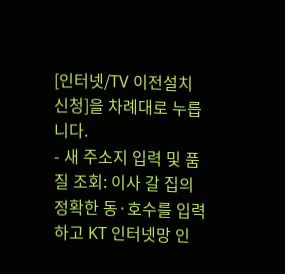[인터넷/TV 이전설치 신청]을 차례대로 누릅니다.
- 새 주소지 입력 및 품질 조회: 이사 갈 집의 정확한 동·호수를 입력하고 KT 인터넷망 인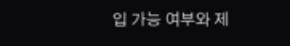입 가능 여부와 제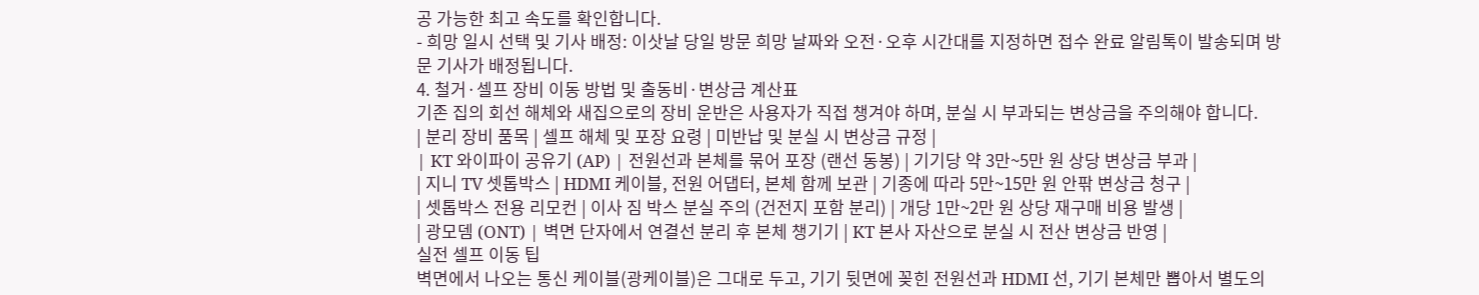공 가능한 최고 속도를 확인합니다.
- 희망 일시 선택 및 기사 배정: 이삿날 당일 방문 희망 날짜와 오전·오후 시간대를 지정하면 접수 완료 알림톡이 발송되며 방문 기사가 배정됩니다.
4. 철거·셀프 장비 이동 방법 및 출동비·변상금 계산표
기존 집의 회선 해체와 새집으로의 장비 운반은 사용자가 직접 챙겨야 하며, 분실 시 부과되는 변상금을 주의해야 합니다.
| 분리 장비 품목 | 셀프 해체 및 포장 요령 | 미반납 및 분실 시 변상금 규정 |
| KT 와이파이 공유기 (AP) | 전원선과 본체를 묶어 포장 (랜선 동봉) | 기기당 약 3만~5만 원 상당 변상금 부과 |
| 지니 TV 셋톱박스 | HDMI 케이블, 전원 어댑터, 본체 함께 보관 | 기종에 따라 5만~15만 원 안팎 변상금 청구 |
| 셋톱박스 전용 리모컨 | 이사 짐 박스 분실 주의 (건전지 포함 분리) | 개당 1만~2만 원 상당 재구매 비용 발생 |
| 광모뎀 (ONT) | 벽면 단자에서 연결선 분리 후 본체 챙기기 | KT 본사 자산으로 분실 시 전산 변상금 반영 |
실전 셀프 이동 팁
벽면에서 나오는 통신 케이블(광케이블)은 그대로 두고, 기기 뒷면에 꽂힌 전원선과 HDMI 선, 기기 본체만 뽑아서 별도의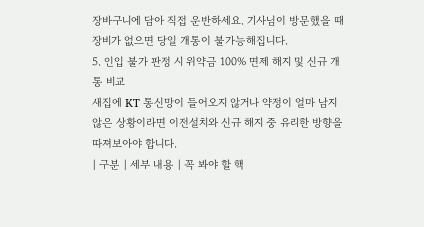장바구니에 담아 직접 운반하세요. 기사님이 방문했을 때 장비가 없으면 당일 개통이 불가능해집니다.
5. 인입 불가 판정 시 위약금 100% 면제 해지 및 신규 개통 비교
새집에 KT 통신망이 들어오지 않거나 약정이 얼마 남지 않은 상황이라면 이전설치와 신규 해지 중 유리한 방향을 따져보아야 합니다.
| 구분 | 세부 내용 | 꼭 봐야 할 핵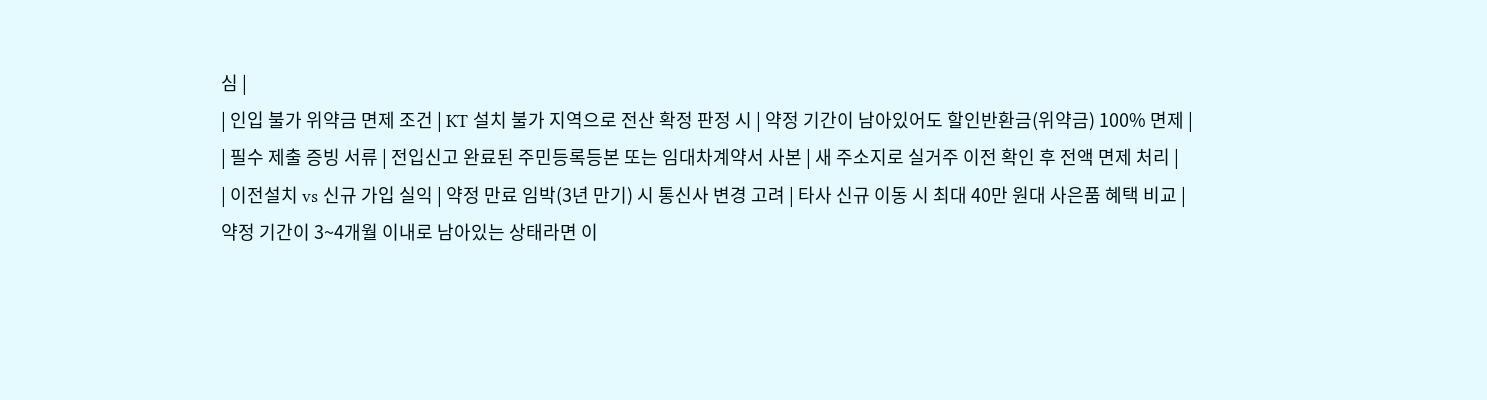심 |
| 인입 불가 위약금 면제 조건 | KT 설치 불가 지역으로 전산 확정 판정 시 | 약정 기간이 남아있어도 할인반환금(위약금) 100% 면제 |
| 필수 제출 증빙 서류 | 전입신고 완료된 주민등록등본 또는 임대차계약서 사본 | 새 주소지로 실거주 이전 확인 후 전액 면제 처리 |
| 이전설치 vs 신규 가입 실익 | 약정 만료 임박(3년 만기) 시 통신사 변경 고려 | 타사 신규 이동 시 최대 40만 원대 사은품 혜택 비교 |
약정 기간이 3~4개월 이내로 남아있는 상태라면 이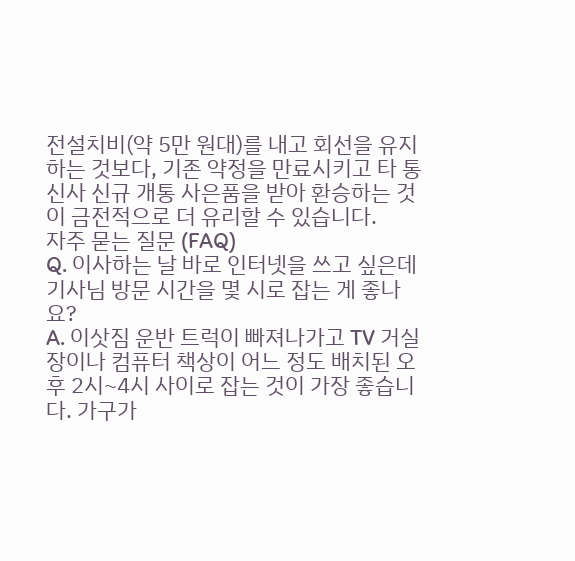전설치비(약 5만 원대)를 내고 회선을 유지하는 것보다, 기존 약정을 만료시키고 타 통신사 신규 개통 사은품을 받아 환승하는 것이 금전적으로 더 유리할 수 있습니다.
자주 묻는 질문 (FAQ)
Q. 이사하는 날 바로 인터넷을 쓰고 싶은데 기사님 방문 시간을 몇 시로 잡는 게 좋나요?
A. 이삿짐 운반 트럭이 빠져나가고 TV 거실장이나 컴퓨터 책상이 어느 정도 배치된 오후 2시~4시 사이로 잡는 것이 가장 좋습니다. 가구가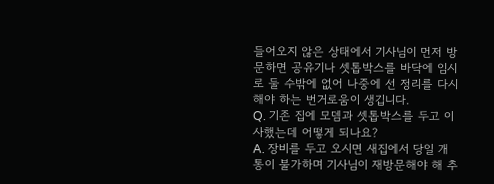들어오지 않은 상태에서 기사님이 먼저 방문하면 공유기나 셋톱박스를 바닥에 임시로 둘 수밖에 없어 나중에 선 정리를 다시 해야 하는 번거로움이 생깁니다.
Q. 기존 집에 모뎀과 셋톱박스를 두고 이사했는데 어떻게 되나요?
A. 장비를 두고 오시면 새집에서 당일 개통이 불가하며 기사님이 재방문해야 해 추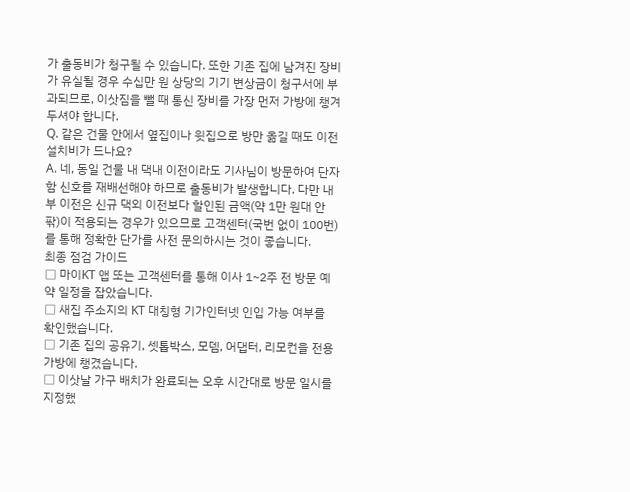가 출동비가 청구될 수 있습니다. 또한 기존 집에 남겨진 장비가 유실될 경우 수십만 원 상당의 기기 변상금이 청구서에 부과되므로, 이삿짐을 뺄 때 통신 장비를 가장 먼저 가방에 챙겨두셔야 합니다.
Q. 같은 건물 안에서 옆집이나 윗집으로 방만 옮길 때도 이전설치비가 드나요?
A. 네, 동일 건물 내 댁내 이전이라도 기사님이 방문하여 단자함 신호를 재배선해야 하므로 출동비가 발생합니다. 다만 내부 이전은 신규 댁외 이전보다 할인된 금액(약 1만 원대 안팎)이 적용되는 경우가 있으므로 고객센터(국번 없이 100번)를 통해 정확한 단가를 사전 문의하시는 것이 좋습니다.
최종 점검 가이드
□ 마이KT 앱 또는 고객센터를 통해 이사 1~2주 전 방문 예약 일정을 잡았습니다.
□ 새집 주소지의 KT 대칭형 기가인터넷 인입 가능 여부를 확인했습니다.
□ 기존 집의 공유기, 셋톱박스, 모뎀, 어댑터, 리모컨을 전용 가방에 챙겼습니다.
□ 이삿날 가구 배치가 완료되는 오후 시간대로 방문 일시를 지정했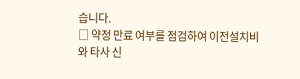습니다.
□ 약정 만료 여부를 점검하여 이전설치비와 타사 신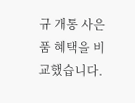규 개통 사은품 혜택을 비교했습니다.